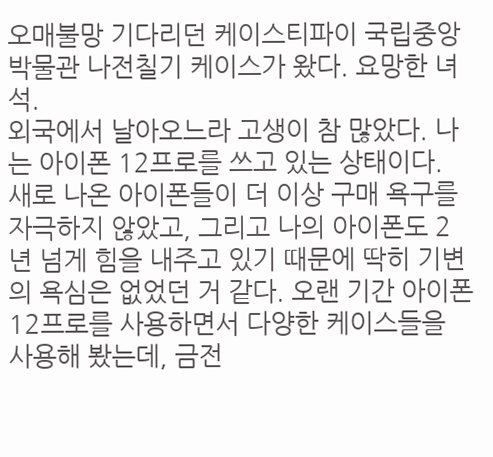오매불망 기다리던 케이스티파이 국립중앙박물관 나전칠기 케이스가 왔다. 요망한 녀석.
외국에서 날아오느라 고생이 참 많았다. 나는 아이폰 12프로를 쓰고 있는 상태이다.
새로 나온 아이폰들이 더 이상 구매 욕구를 자극하지 않았고, 그리고 나의 아이폰도 2년 넘게 힘을 내주고 있기 때문에 딱히 기변의 욕심은 없었던 거 같다. 오랜 기간 아이폰 12프로를 사용하면서 다양한 케이스들을 사용해 봤는데, 금전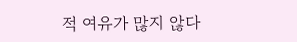적 여유가 많지 않다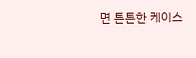면 튼튼한 케이스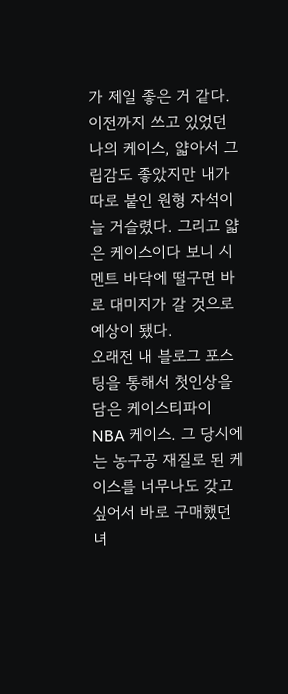가 제일 좋은 거 같다.
이전까지 쓰고 있었던 나의 케이스, 얇아서 그립감도 좋았지만 내가 따로 붙인 원형 자석이 늘 거슬렸다. 그리고 얇은 케이스이다 보니 시멘트 바닥에 떨구면 바로 대미지가 갈 것으로 예상이 됐다.
오래전 내 블로그 포스팅을 통해서 첫인상을 담은 케이스티파이 NBA 케이스. 그 당시에는 농구공 재질로 된 케이스를 너무나도 갖고 싶어서 바로 구매했던 녀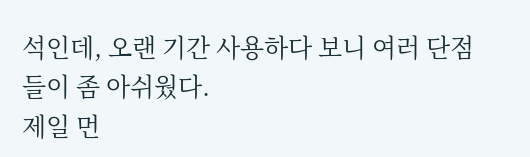석인데, 오랜 기간 사용하다 보니 여러 단점들이 좀 아쉬웠다.
제일 먼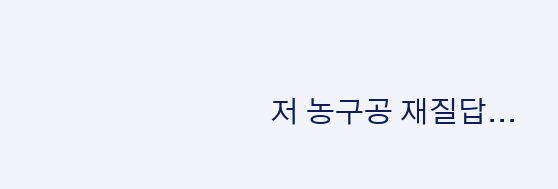저 농구공 재질답...